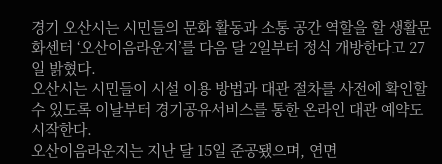경기 오산시는 시민들의 문화 활동과 소통 공간 역할을 할 생활문화센터 ‘오산이음라운지’를 다음 달 2일부터 정식 개방한다고 27일 밝혔다.
오산시는 시민들이 시설 이용 방법과 대관 절차를 사전에 확인할 수 있도록 이날부터 경기공유서비스를 통한 온라인 대관 예약도 시작한다.
오산이음라운지는 지난 달 15일 준공됐으며, 연면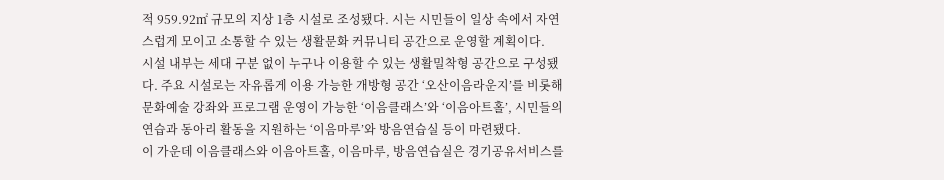적 959.92㎡ 규모의 지상 1층 시설로 조성됐다. 시는 시민들이 일상 속에서 자연스럽게 모이고 소통할 수 있는 생활문화 커뮤니티 공간으로 운영할 계획이다.
시설 내부는 세대 구분 없이 누구나 이용할 수 있는 생활밀착형 공간으로 구성됐다. 주요 시설로는 자유롭게 이용 가능한 개방형 공간 ‘오산이음라운지’를 비롯해 문화예술 강좌와 프로그램 운영이 가능한 ‘이음클래스’와 ‘이음아트홀’, 시민들의 연습과 동아리 활동을 지원하는 ‘이음마루’와 방음연습실 등이 마련됐다.
이 가운데 이음클래스와 이음아트홀, 이음마루, 방음연습실은 경기공유서비스를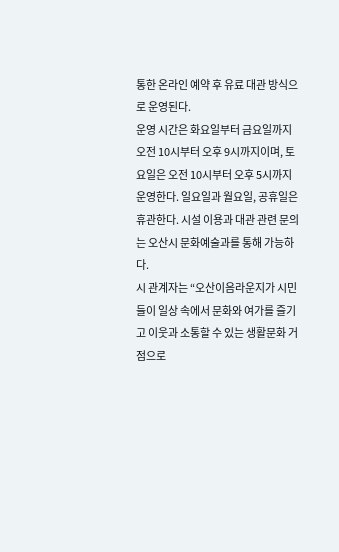통한 온라인 예약 후 유료 대관 방식으로 운영된다.
운영 시간은 화요일부터 금요일까지 오전 10시부터 오후 9시까지이며, 토요일은 오전 10시부터 오후 5시까지 운영한다. 일요일과 월요일, 공휴일은 휴관한다. 시설 이용과 대관 관련 문의는 오산시 문화예술과를 통해 가능하다.
시 관계자는 “오산이음라운지가 시민들이 일상 속에서 문화와 여가를 즐기고 이웃과 소통할 수 있는 생활문화 거점으로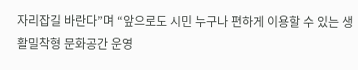자리잡길 바란다”며 “앞으로도 시민 누구나 편하게 이용할 수 있는 생활밀착형 문화공간 운영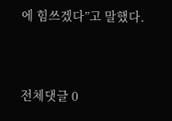에 힘쓰겠다”고 말했다.


전체댓글 0